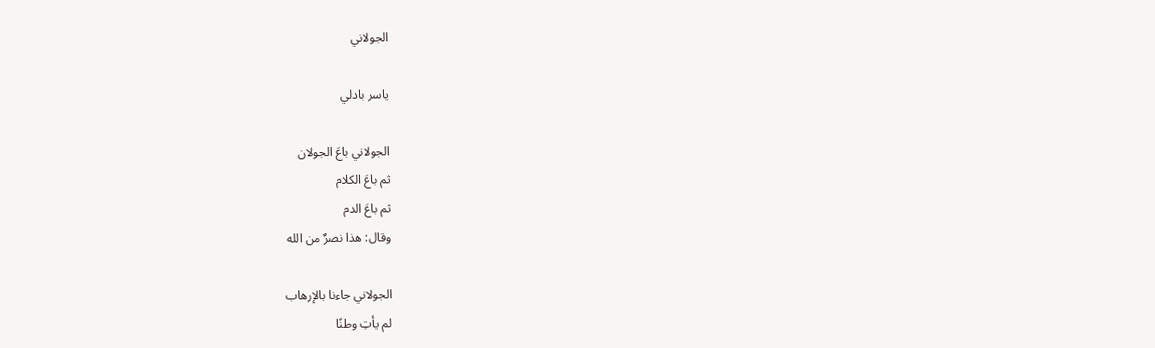الجولاني

ياسر بادلي

الجولاني باعَ الجولان
ثم باعَ الكلام
ثم باعَ الدم
وقال: هذا نصرٌ من الله

الجولاني جاءنا بالإرهاب
لم يأتِ وطنًا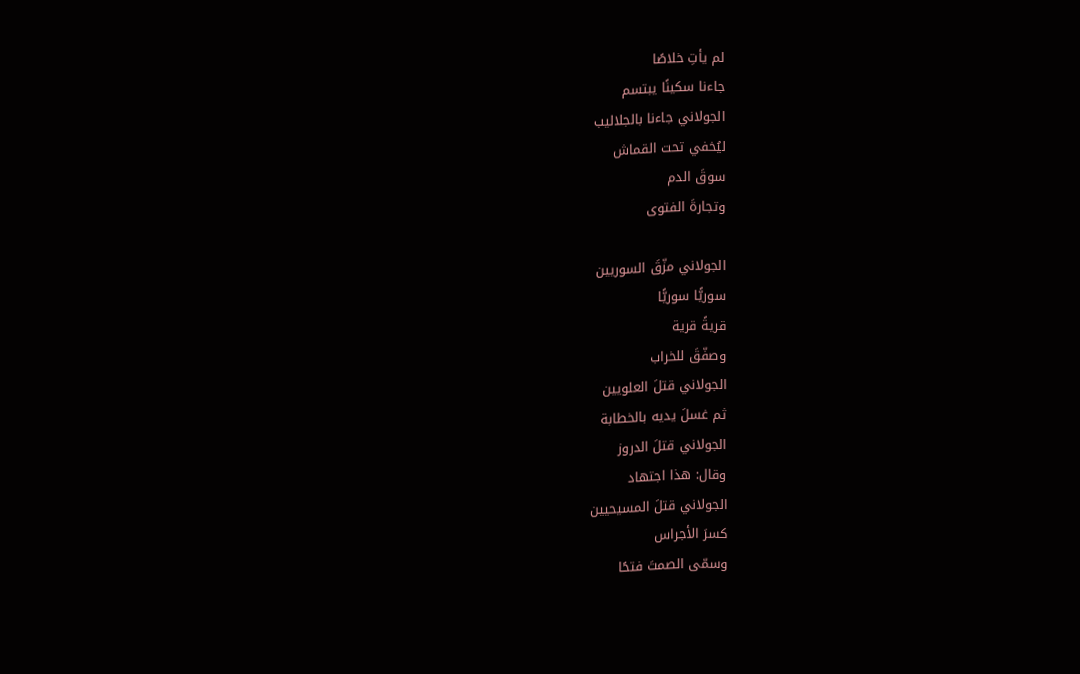لم يأتِ خلاصًا
جاءنا سكينًا يبتسم
الجولاني جاءنا بالجلاليب
ليُخفي تحت القماش
سوقَ الدم
وتجارةَ الفتوى

الجولاني مزّقَ السوريين
سوريًّا سوريًّا
قريةً قرية
وصفّقَ للخراب
الجولاني قتلَ العلويين
ثم غسلَ يديه بالخطابة
الجولاني قتلَ الدروز
وقال: هذا اجتهاد
الجولاني قتلَ المسيحيين
كسرَ الأجراس
وسمّى الصمتَ فتحًا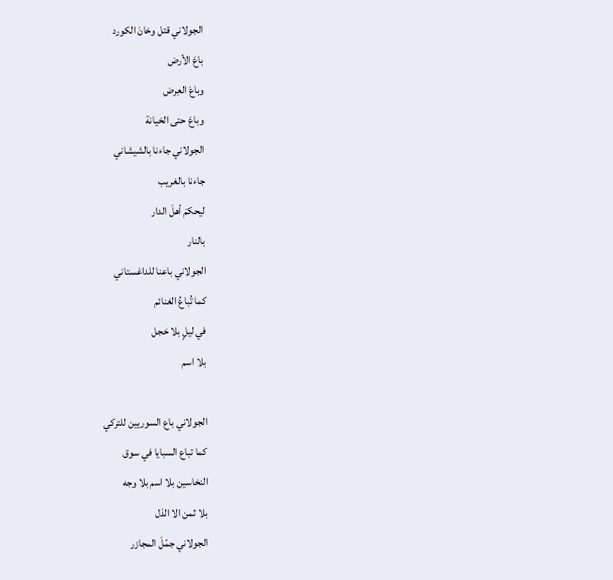الجولاني قتل وخانَ الكورد
باعَ الأرض
وباعَ العِرض
وباعَ حتى الخيانة
الجولاني جاءنا بالشيشاني
جاءنا بالغريب
ليحكمَ أهلَ الدار
بالنار
الجولاني باعنا للداغستاني
كما تُباعُ الغنائم
في ليلٍ بلا خجل
بلا اسم

الجولاني باع السوريين للتركي
كما تباع السبايا في سوق
النخاسين بلا اسم بلا وجه
بلا ثمن الا الذل
الجولاني جمّلَ المجازر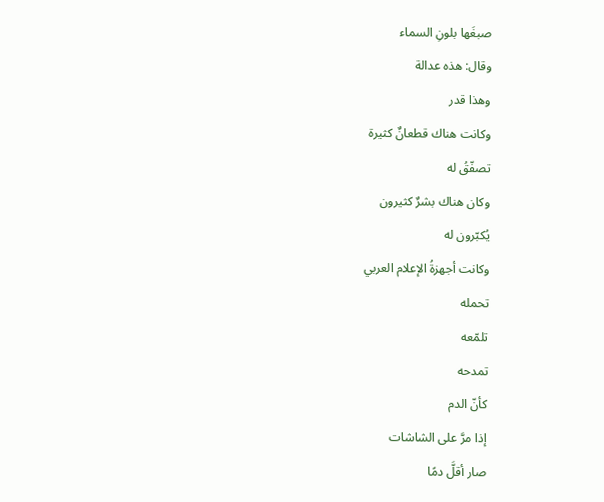صبغَها بلونِ السماء
وقال: هذه عدالة
وهذا قدر
وكانت هناك قطعانٌ كثيرة
تصفّقُ له
وكان هناك بشرٌ كثيرون
يُكبّرون له
وكانت أجهزةُ الإعلام العربي
تحمله
تلمّعه
تمدحه
كأنّ الدم
إذا مرَّ على الشاشات
صار أقلَّ دمًا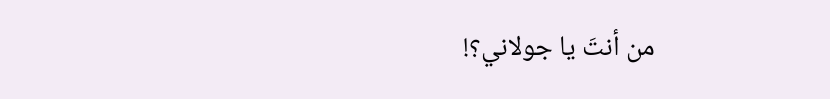من أنتَ يا جولاني؟!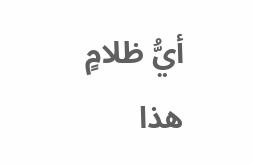أيُّ ظلامٍ هذا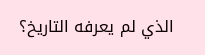الذي لم يعرفه التاريخ؟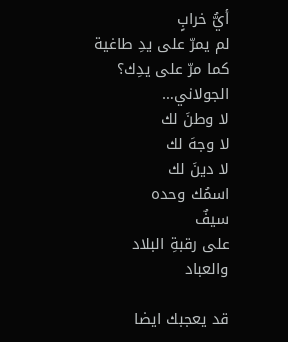أيُّ خرابٍ
لم يمرّ على يدِ طاغية
كما مرّ على يدِك؟
الجولاني…
لا وطنَ لك
لا وجهَ لك
لا دينَ لك
اسمُك وحده
سيفٌ
على رقبةِ البلاد
والعباد

قد يعجبك ايضا